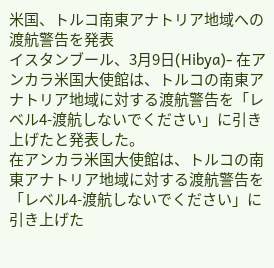米国、トルコ南東アナトリア地域への渡航警告を発表
イスタンブール、3月9日(Hibya)- 在アンカラ米国大使館は、トルコの南東アナトリア地域に対する渡航警告を「レベル4-渡航しないでください」に引き上げたと発表した。
在アンカラ米国大使館は、トルコの南東アナトリア地域に対する渡航警告を「レベル4-渡航しないでください」に引き上げた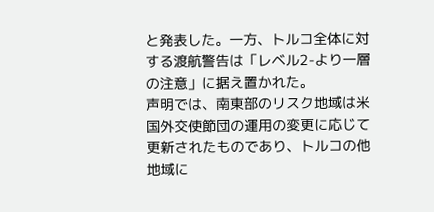と発表した。一方、トルコ全体に対する渡航警告は「レベル2-より一層の注意」に据え置かれた。
声明では、南東部のリスク地域は米国外交使節団の運用の変更に応じて更新されたものであり、トルコの他地域に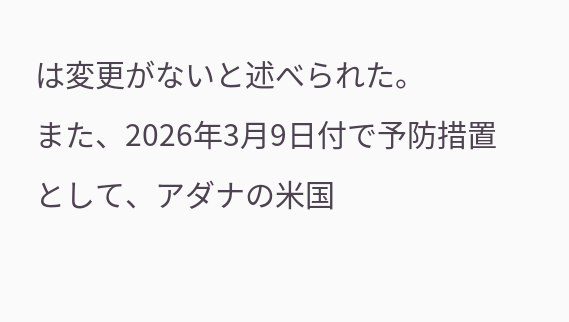は変更がないと述べられた。
また、2026年3月9日付で予防措置として、アダナの米国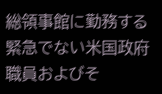総領事館に勤務する緊急でない米国政府職員およびそ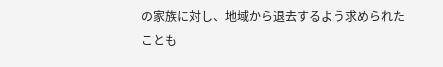の家族に対し、地域から退去するよう求められたことも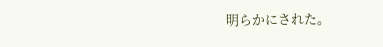明らかにされた。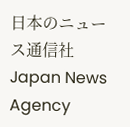日本のニュース通信社 Japan News Agency